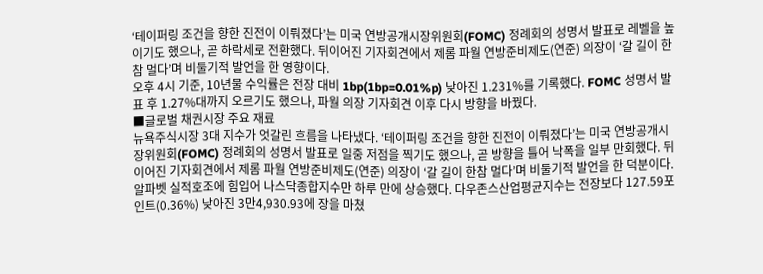‘테이퍼링 조건을 향한 진전이 이뤄졌다’는 미국 연방공개시장위원회(FOMC) 정례회의 성명서 발표로 레벨을 높이기도 했으나, 곧 하락세로 전환했다. 뒤이어진 기자회견에서 제롬 파월 연방준비제도(연준) 의장이 ‘갈 길이 한참 멀다’며 비둘기적 발언을 한 영향이다.
오후 4시 기준, 10년물 수익률은 전장 대비 1bp(1bp=0.01%p) 낮아진 1.231%를 기록했다. FOMC 성명서 발표 후 1.27%대까지 오르기도 했으나, 파월 의장 기자회견 이후 다시 방향을 바꿨다.
■글로벌 채권시장 주요 재료
뉴욕주식시장 3대 지수가 엇갈린 흐름을 나타냈다. ‘테이퍼링 조건을 향한 진전이 이뤄졌다’는 미국 연방공개시장위원회(FOMC) 정례회의 성명서 발표로 일중 저점을 찍기도 했으나, 곧 방향을 틀어 낙폭을 일부 만회했다. 뒤이어진 기자회견에서 제롬 파월 연방준비제도(연준) 의장이 ‘갈 길이 한참 멀다’며 비둘기적 발언을 한 덕분이다. 알파벳 실적호조에 힘입어 나스닥종합지수만 하루 만에 상승했다. 다우존스산업평균지수는 전장보다 127.59포인트(0.36%) 낮아진 3만4,930.93에 장을 마쳤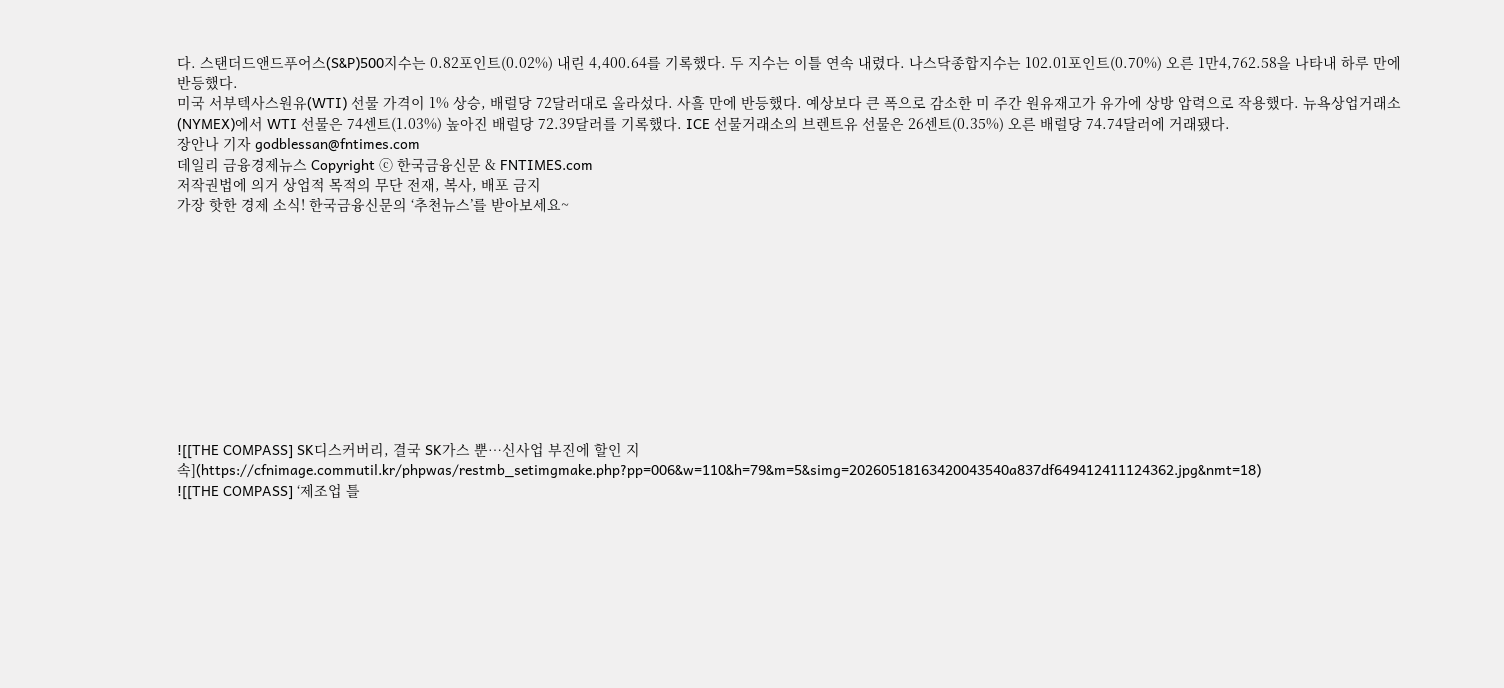다. 스탠더드앤드푸어스(S&P)500지수는 0.82포인트(0.02%) 내린 4,400.64를 기록했다. 두 지수는 이틀 연속 내렸다. 나스닥종합지수는 102.01포인트(0.70%) 오른 1만4,762.58을 나타내 하루 만에 반등했다.
미국 서부텍사스원유(WTI) 선물 가격이 1% 상승, 배럴당 72달러대로 올라섰다. 사흘 만에 반등했다. 예상보다 큰 폭으로 감소한 미 주간 원유재고가 유가에 상방 압력으로 작용했다. 뉴욕상업거래소(NYMEX)에서 WTI 선물은 74센트(1.03%) 높아진 배럴당 72.39달러를 기록했다. ICE 선물거래소의 브렌트유 선물은 26센트(0.35%) 오른 배럴당 74.74달러에 거래됐다.
장안나 기자 godblessan@fntimes.com
데일리 금융경제뉴스 Copyright ⓒ 한국금융신문 & FNTIMES.com
저작권법에 의거 상업적 목적의 무단 전재, 복사, 배포 금지
가장 핫한 경제 소식! 한국금융신문의 ‘추천뉴스’를 받아보세요~











![[THE COMPASS] SK디스커버리, 결국 SK가스 뿐…신사업 부진에 할인 지속](https://cfnimage.commutil.kr/phpwas/restmb_setimgmake.php?pp=006&w=110&h=79&m=5&simg=20260518163420043540a837df649412411124362.jpg&nmt=18)
![[THE COMPASS] ‘제조업 틀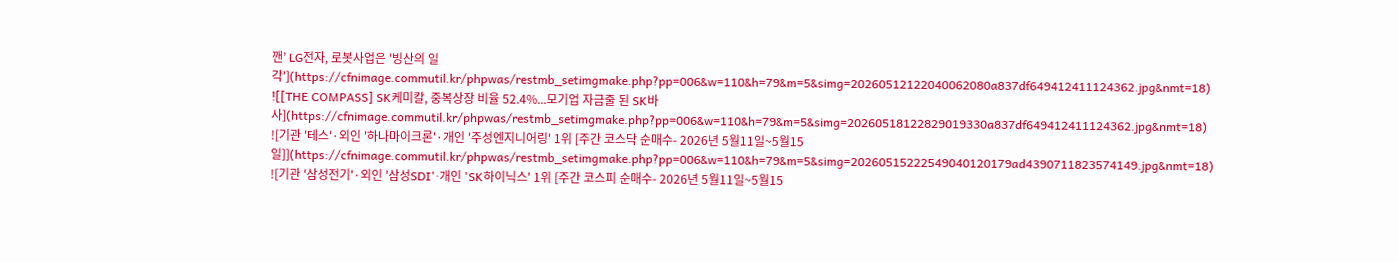깬’ LG전자, 로봇사업은 '빙산의 일각'](https://cfnimage.commutil.kr/phpwas/restmb_setimgmake.php?pp=006&w=110&h=79&m=5&simg=20260512122040062080a837df649412411124362.jpg&nmt=18)
![[THE COMPASS] SK케미칼, 중복상장 비율 52.4%...모기업 자금줄 된 SK바사](https://cfnimage.commutil.kr/phpwas/restmb_setimgmake.php?pp=006&w=110&h=79&m=5&simg=20260518122829019330a837df649412411124362.jpg&nmt=18)
![기관 '테스'·외인 '하나마이크론'·개인 '주성엔지니어링' 1위 [주간 코스닥 순매수- 2026년 5월11일~5월15일]](https://cfnimage.commutil.kr/phpwas/restmb_setimgmake.php?pp=006&w=110&h=79&m=5&simg=20260515222549040120179ad4390711823574149.jpg&nmt=18)
![기관 '삼성전기'·외인 '삼성SDI'·개인 'SK하이닉스' 1위 [주간 코스피 순매수- 2026년 5월11일~5월15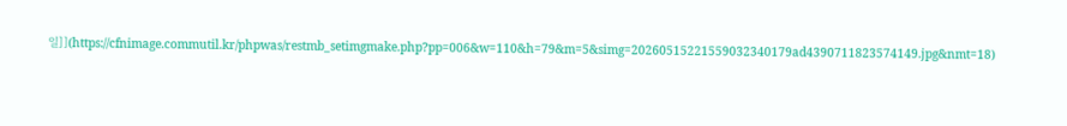일]](https://cfnimage.commutil.kr/phpwas/restmb_setimgmake.php?pp=006&w=110&h=79&m=5&simg=20260515221559032340179ad4390711823574149.jpg&nmt=18)